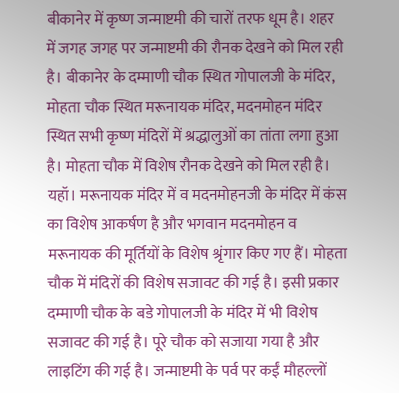बीकानेर में कृष्ण जन्माष्टमी की चारों तरफ धूम है। शहर में जगह जगह पर जन्माष्टमी की रौनक देखने को मिल रही है। बीकानेर के दम्माणी चौक स्थित गोपालजी के मंदिर, मोहता चौक स्थित मरूनायक मंदिर, मदनमोहन मंदिर स्थित सभी कृष्ण मंदिरों में श्रद्धालुओं का तांता लगा हुआ है। मोहता चौक में विशेष रौनक देखने को मिल रही है। यहॉ। मरूनायक मंदिर में व मदनमोहनजी के मंदिर में कंस का विशेष आकर्षण है और भगवान मदनमोहन व मरूनायक की मूर्तियों के विशेष श्रृंगार किए गए हैं। मोहता चौक में मंदिरों की विशेष सजावट की गई है। इसी प्रकार दम्माणी चौक के बडे गोपालजी के मंदिर में भी विशेष सजावट की गई है। पूरे चौक को सजाया गया है और लाइटिंग की गई है। जन्माष्टमी के पर्व पर कईं मौहल्लों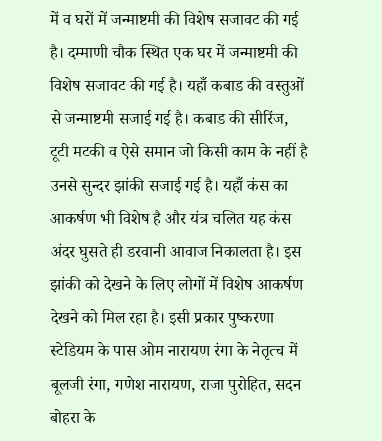में व घरों में जन्माष्टमी की विशेष सजावट की गई है। दम्माणी चौक स्थित एक घर में जन्माष्टमी की विशेष सजावट की गई है। यहाँ कबाड की वस्तुओं से जन्माष्टमी सजाई गई है। कबाड की सीरिंज, टूटी मटकी व ऐसे समान जो किसी काम के नहीं है उनसे सुन्दर झांकी सजाई गई है। यहाँ कंस का आकर्षण भी विशेष है और यंत्र चलित यह कंस अंदर घुसते ही डरवानी आवाज निकालता है। इस झांकी को देखने के लिए लोगों में विशेष आकर्षण देखने को मिल रहा है। इसी प्रकार पुष्करणा स्टेडियम के पास ओम नारायण रंगा के नेतृत्च में बूलजी रंगा, गणेश नारायण, राजा पुरोहित, सदन बोहरा के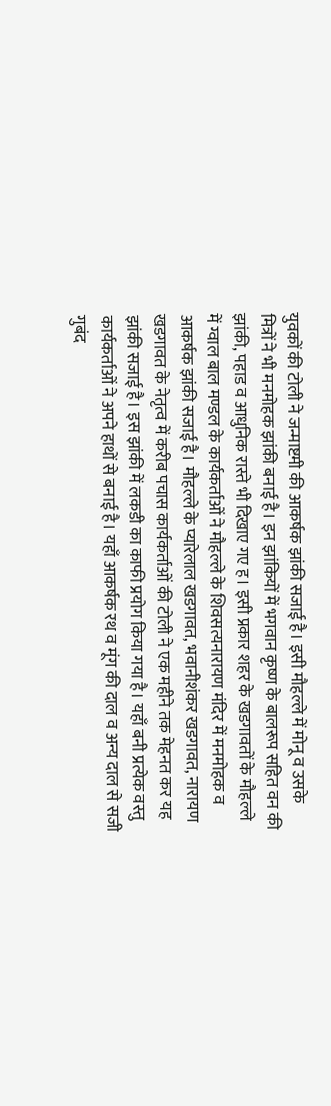युवकों की टोली ने जन्माष्टमी की आकर्षक झांकी सजाई है। इसी मौहल्ले में मोनू व उसके मित्रों ने भी मनमोहक झांकी बनाई है। इन झांकियों में भगवान कृष्ण के बालरूप सहित वन की झांकी, पहाड व आधुनिक रास्ते भी दिखाए गए ह। इसी प्रकार शहर के खडगावतों के मौहल्ले में ग्वाल बाल मण्डल के कार्यकर्ताओं ने मौहल्ले के शिवसत्यनारायण मंदिर में मनमोहक व आकर्षक झांकी सजाई है। मौहल्ले के प्यारेलाल खडगावत, भवानीशंकर खडगावत, नारायण खडगावत के नेतृत्व में करीब पचास कार्यकर्ताओं की टोली ने एक महीने तक मेहनत कर यह झांकी सजाई है। इस झांकी में लकडी का काफी प्रयोग किया गया है। यहाँ बनी प्रत्येक वस्तु कार्यकर्ताओं ने अपने हाथों से बनाई है। यहाँ आकर्षक रथ व मूंग की दाल व अन्य दाल से सजी गुबंद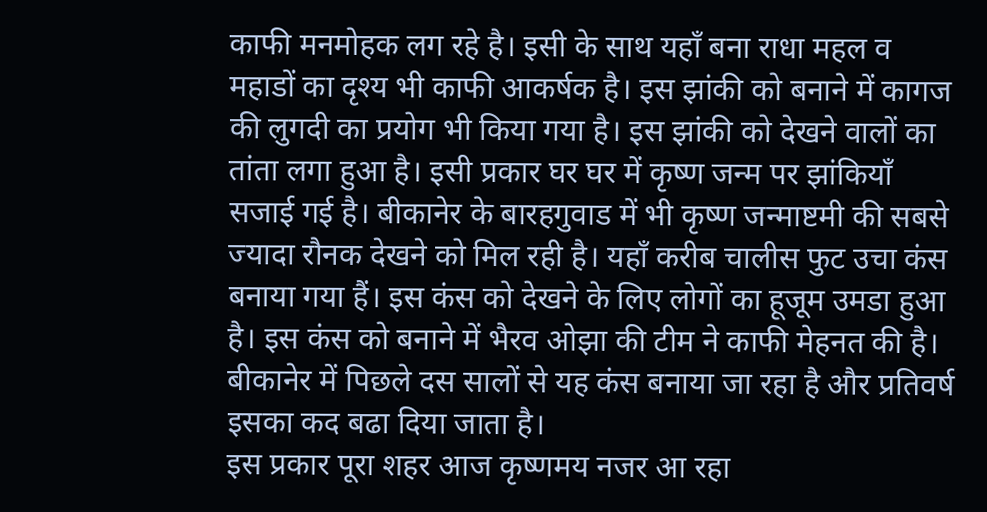काफी मनमोहक लग रहे है। इसी के साथ यहाँ बना राधा महल व महाडों का दृश्य भी काफी आकर्षक है। इस झांकी को बनाने में कागज की लुगदी का प्रयोग भी किया गया है। इस झांकी को देखने वालों का तांता लगा हुआ है। इसी प्रकार घर घर में कृष्ण जन्म पर झांकियाँ सजाई गई है। बीकानेर के बारहगुवाड में भी कृष्ण जन्माष्टमी की सबसे ज्यादा रौनक देखने को मिल रही है। यहाँ करीब चालीस फुट उचा कंस बनाया गया हैं। इस कंस को देखने के लिए लोगों का हूजूम उमडा हुआ है। इस कंस को बनाने में भैरव ओझा की टीम ने काफी मेहनत की है। बीकानेर में पिछले दस सालों से यह कंस बनाया जा रहा है और प्रतिवर्ष इसका कद बढा दिया जाता है।
इस प्रकार पूरा शहर आज कृष्णमय नजर आ रहा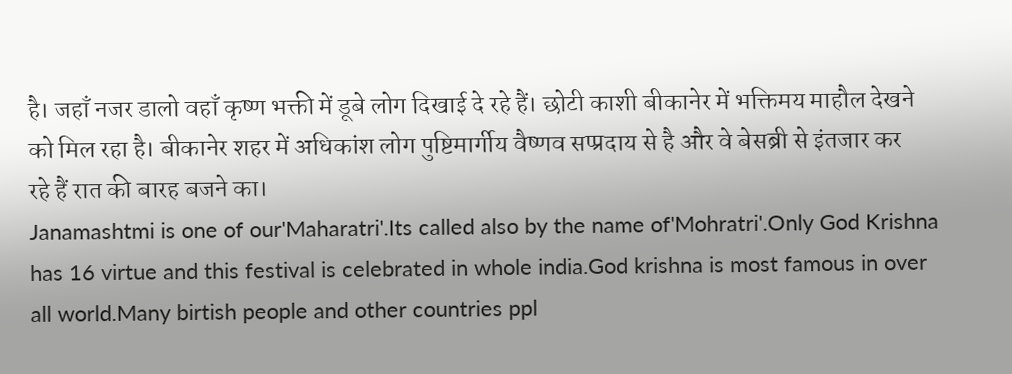है। जहाँ नजर डालो वहाँ कृष्ण भक्ती में डूबे लोग दिखाई दे रहे हैं। छोटी काशी बीकानेर में भक्तिमय माहौल देखने को मिल रहा है। बीकानेर शहर में अधिकांश लोग पुष्टिमार्गीय वैष्णव सप्प्रदाय से है और वे बेसब्री से इंतजार कर रहे हैं रात की बारह बजने का।
Janamashtmi is one of our'Maharatri'.Its called also by the name of'Mohratri'.Only God Krishna has 16 virtue and this festival is celebrated in whole india.God krishna is most famous in over all world.Many birtish people and other countries ppl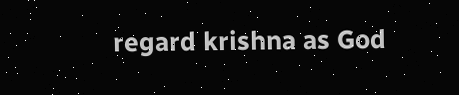regard krishna as God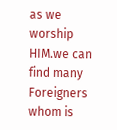as we worship HIM.we can find many Foreigners whom is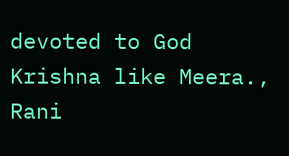devoted to God Krishna like Meera., Rani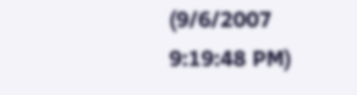(9/6/2007 9:19:48 PM)